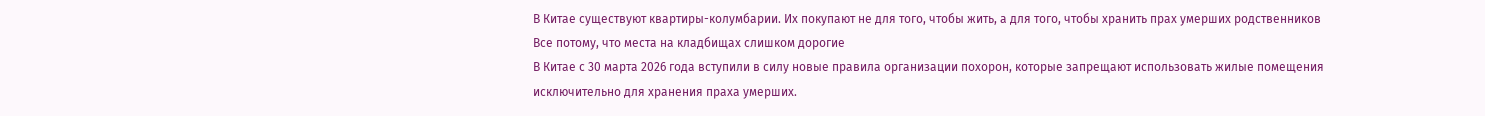В Китае существуют квартиры-колумбарии. Их покупают не для того, чтобы жить, а для того, чтобы хранить прах умерших родственников Все потому, что места на кладбищах слишком дорогие
В Китае с 30 марта 2026 года вступили в силу новые правила организации похорон, которые запрещают использовать жилые помещения исключительно для хранения праха умерших.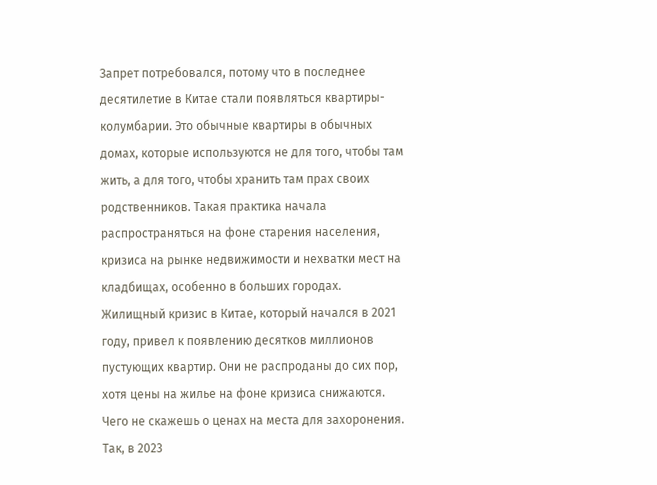Запрет потребовался, потому что в последнее десятилетие в Китае стали появляться квартиры-колумбарии. Это обычные квартиры в обычных домах, которые используются не для того, чтобы там жить, а для того, чтобы хранить там прах своих родственников. Такая практика начала распространяться на фоне старения населения, кризиса на рынке недвижимости и нехватки мест на кладбищах, особенно в больших городах.
Жилищный кризис в Китае, который начался в 2021 году, привел к появлению десятков миллионов пустующих квартир. Они не распроданы до сих пор, хотя цены на жилье на фоне кризиса снижаются. Чего не скажешь о ценах на места для захоронения. Так, в 2023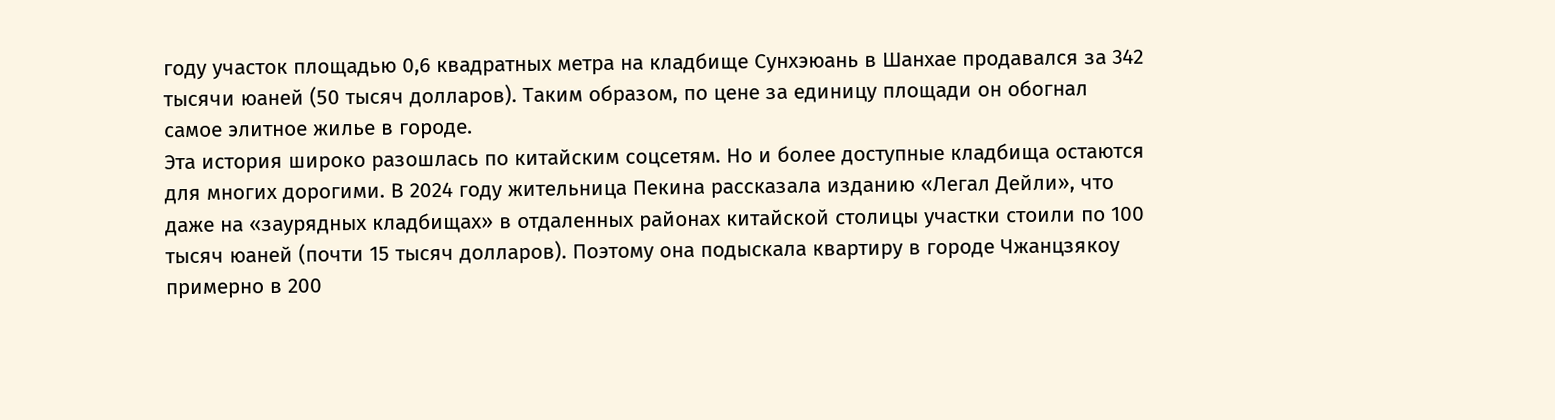году участок площадью 0,6 квадратных метра на кладбище Сунхэюань в Шанхае продавался за 342 тысячи юаней (50 тысяч долларов). Таким образом, по цене за единицу площади он обогнал самое элитное жилье в городе.
Эта история широко разошлась по китайским соцсетям. Но и более доступные кладбища остаются для многих дорогими. В 2024 году жительница Пекина рассказала изданию «Легал Дейли», что даже на «заурядных кладбищах» в отдаленных районах китайской столицы участки стоили по 100 тысяч юаней (почти 15 тысяч долларов). Поэтому она подыскала квартиру в городе Чжанцзякоу примерно в 200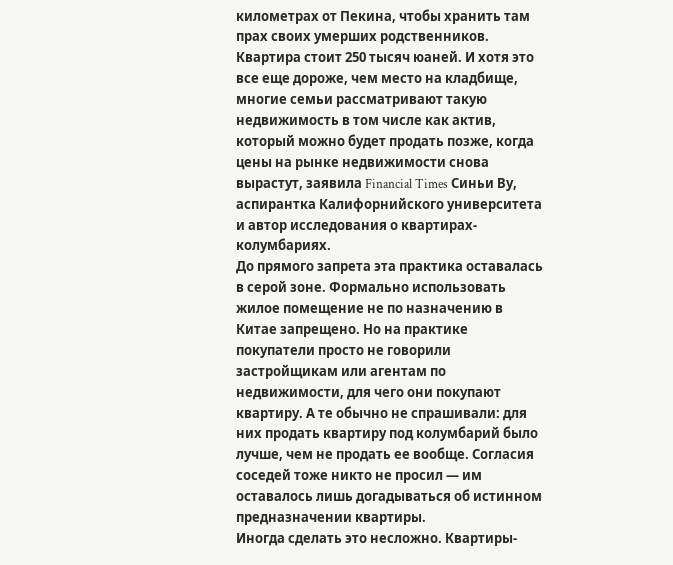километрах от Пекина, чтобы хранить там прах своих умерших родственников.
Квартира стоит 250 тысяч юаней. И хотя это все еще дороже, чем место на кладбище, многие семьи рассматривают такую недвижимость в том числе как актив, который можно будет продать позже, когда цены на рынке недвижимости снова вырастут, заявила Financial Times Синьи Ву, аспирантка Калифорнийского университета и автор исследования о квартирах-колумбариях.
До прямого запрета эта практика оставалась в серой зоне. Формально использовать жилое помещение не по назначению в Китае запрещено. Но на практике покупатели просто не говорили застройщикам или агентам по недвижимости, для чего они покупают квартиру. А те обычно не спрашивали: для них продать квартиру под колумбарий было лучше, чем не продать ее вообще. Согласия соседей тоже никто не просил — им оставалось лишь догадываться об истинном предназначении квартиры.
Иногда сделать это несложно. Квартиры-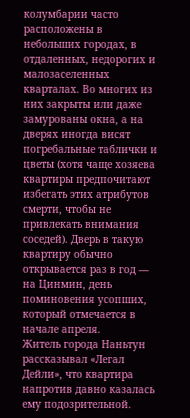колумбарии часто расположены в небольших городах, в отдаленных, недорогих и малозаселенных кварталах. Во многих из них закрыты или даже замурованы окна, а на дверях иногда висят погребальные таблички и цветы (хотя чаще хозяева квартиры предпочитают избегать этих атрибутов смерти, чтобы не привлекать внимания соседей). Дверь в такую квартиру обычно открывается раз в год — на Цинмин, день поминовения усопших, который отмечается в начале апреля.
Житель города Наньтун рассказывал «Легал Дейли», что квартира напротив давно казалась ему подозрительной.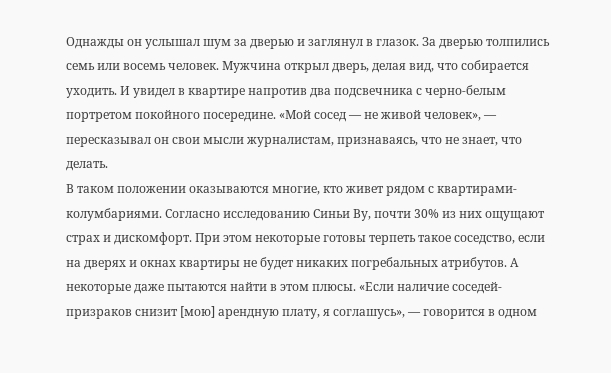Однажды он услышал шум за дверью и заглянул в глазок. За дверью толпились семь или восемь человек. Мужчина открыл дверь, делая вид, что собирается уходить. И увидел в квартире напротив два подсвечника с черно-белым портретом покойного посередине. «Мой сосед — не живой человек», — пересказывал он свои мысли журналистам, признаваясь, что не знает, что делать.
В таком положении оказываются многие, кто живет рядом с квартирами-колумбариями. Согласно исследованию Синьи Ву, почти 30% из них ощущают страх и дискомфорт. При этом некоторые готовы терпеть такое соседство, если на дверях и окнах квартиры не будет никаких погребальных атрибутов. А некоторые даже пытаются найти в этом плюсы. «Если наличие соседей-призраков снизит [мою] арендную плату, я соглашусь», — говорится в одном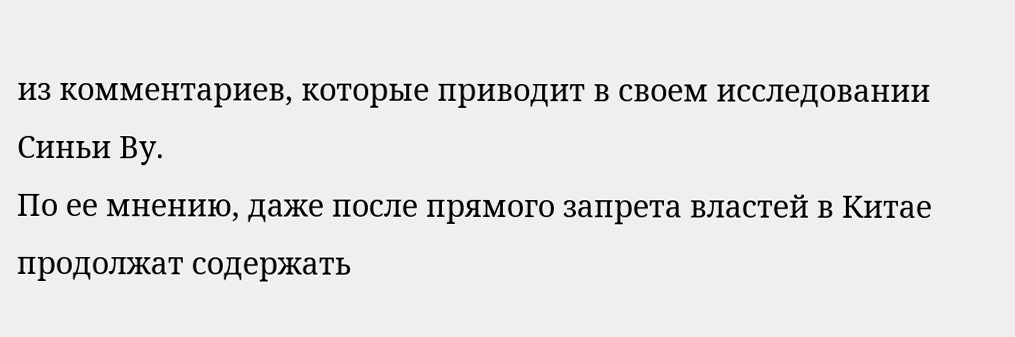из комментариев, которые приводит в своем исследовании Синьи Ву.
По ее мнению, даже после прямого запрета властей в Китае продолжат содержать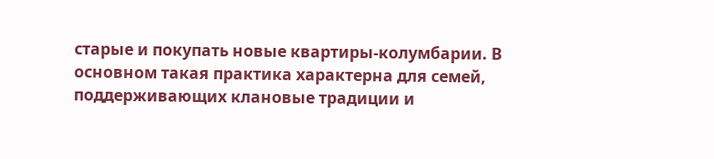старые и покупать новые квартиры-колумбарии. В основном такая практика характерна для семей, поддерживающих клановые традиции и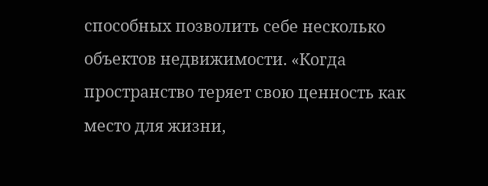способных позволить себе несколько объектов недвижимости. «Когда пространство теряет свою ценность как место для жизни,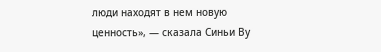люди находят в нем новую ценность», — сказала Синьи Ву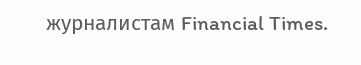журналистам Financial Times.